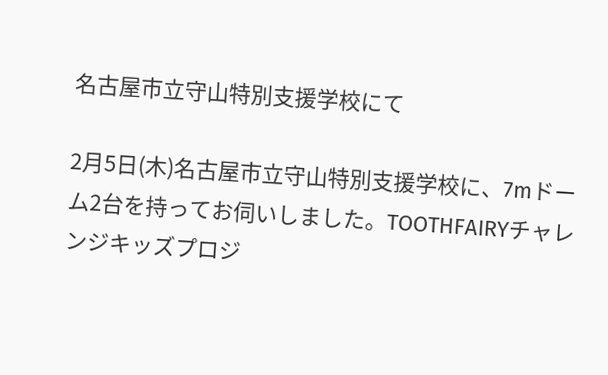名古屋市立守山特別支援学校にて

2月5日(木)名古屋市立守山特別支援学校に、7mドーム2台を持ってお伺いしました。TOOTHFAIRYチャレンジキッズプロジ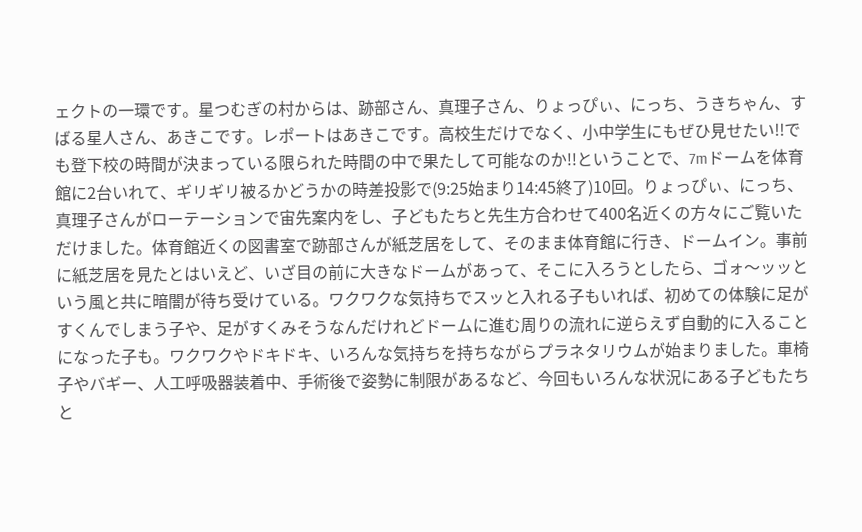ェクトの一環です。星つむぎの村からは、跡部さん、真理子さん、りょっぴぃ、にっち、うきちゃん、すばる星人さん、あきこです。レポートはあきこです。高校生だけでなく、小中学生にもぜひ見せたい!!でも登下校の時間が決まっている限られた時間の中で果たして可能なのか!!ということで、7mドームを体育館に2台いれて、ギリギリ被るかどうかの時差投影で(9:25始まり14:45終了)10回。りょっぴぃ、にっち、真理子さんがローテーションで宙先案内をし、子どもたちと先生方合わせて400名近くの方々にご覧いただけました。体育館近くの図書室で跡部さんが紙芝居をして、そのまま体育館に行き、ドームイン。事前に紙芝居を見たとはいえど、いざ目の前に大きなドームがあって、そこに入ろうとしたら、ゴォ〜ッッという風と共に暗闇が待ち受けている。ワクワクな気持ちでスッと入れる子もいれば、初めての体験に足がすくんでしまう子や、足がすくみそうなんだけれどドームに進む周りの流れに逆らえず自動的に入ることになった子も。ワクワクやドキドキ、いろんな気持ちを持ちながらプラネタリウムが始まりました。車椅子やバギー、人工呼吸器装着中、手術後で姿勢に制限があるなど、今回もいろんな状況にある子どもたちと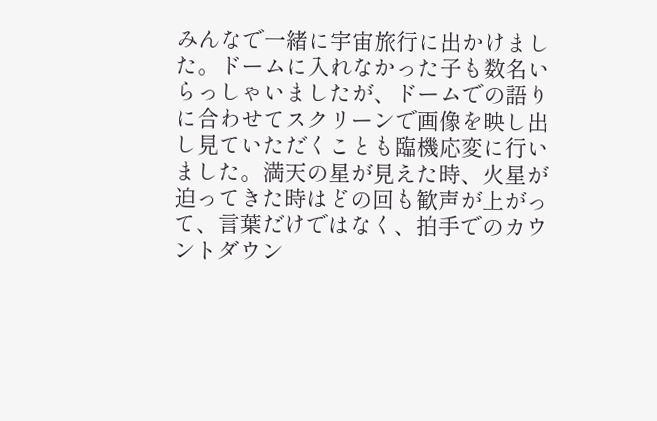みんなで一緒に宇宙旅行に出かけました。ドームに入れなかった子も数名いらっしゃいましたが、ドームでの語りに合わせてスクリーンで画像を映し出し見ていただくことも臨機応変に行いました。満天の星が見えた時、火星が迫ってきた時はどの回も歓声が上がって、言葉だけではなく、拍手でのカウントダウン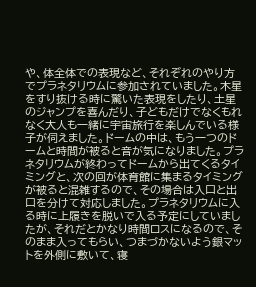や、体全体での表現など、それぞれのやり方でプラネタリウムに参加されていました。木星をすり抜ける時に驚いた表現をしたり、土星のジャンプを喜んだり、子どもだけでなくもれなく大人も一緒に宇宙旅行を楽しんでいる様子が伺えました。ドームの中は、もう一つのドームと時間が被ると音が気になりました。プラネタリウムが終わってドームから出てくるタイミングと、次の回が体育館に集まるタイミングが被ると混雑するので、その場合は入口と出口を分けて対応しました。プラネタリウムに入る時に上履きを脱いで入る予定にしていましたが、それだとかなり時間ロスになるので、そのまま入ってもらい、つまづかないよう銀マットを外側に敷いて、寝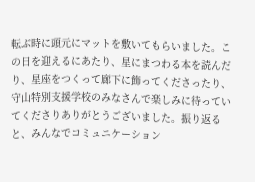転ぶ時に頭元にマットを敷いてもらいました。この日を迎えるにあたり、星にまつわる本を読んだり、星座をつくって廊下に飾ってくださったり、守山特別支援学校のみなさんで楽しみに待っていてくださりありがとうございました。振り返ると、みんなでコミュニケーション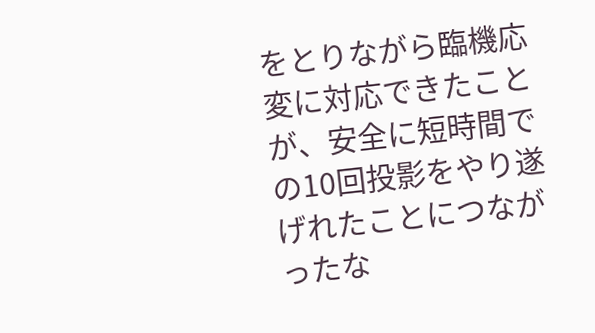をとりながら臨機応変に対応できたことが、安全に短時間での10回投影をやり遂げれたことにつながったな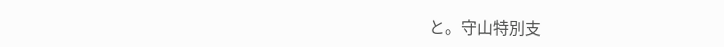と。守山特別支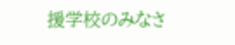援学校のみなさ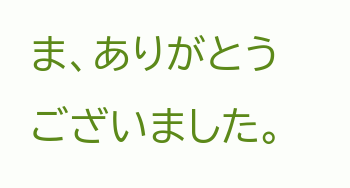ま、ありがとうございました。